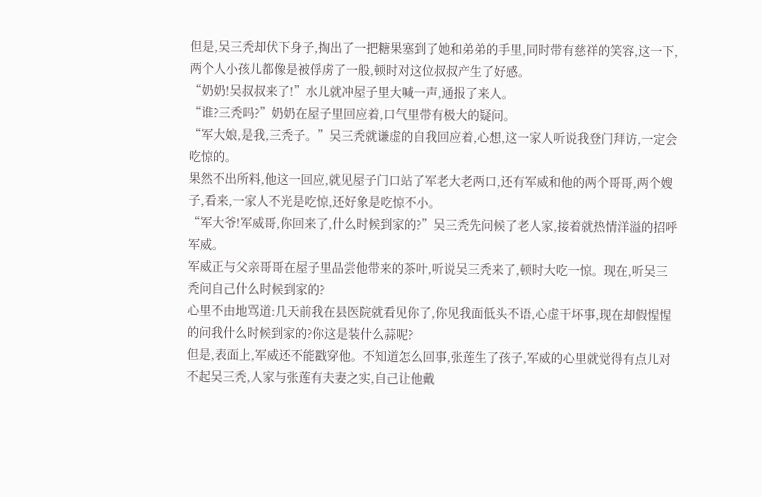但是,吴三秃却伏下身子,掏出了一把糖果塞到了她和弟弟的手里,同时带有慈祥的笑容,这一下,两个人小孩儿都像是被俘虏了一般,顿时对这位叔叔产生了好感。
“奶奶!吴叔叔来了!”水儿就冲屋子里大喊一声,通报了来人。
“谁?三秃吗?”奶奶在屋子里回应着,口气里带有极大的疑问。
“军大娘,是我,三秃子。”吴三秃就谦虚的自我回应着,心想,这一家人听说我登门拜访,一定会吃惊的。
果然不出所料,他这一回应,就见屋子门口站了军老大老两口,还有军威和他的两个哥哥,两个嫂子,看来,一家人不光是吃惊,还好象是吃惊不小。
“军大爷!军威哥,你回来了,什么时候到家的?”吴三秃先问候了老人家,接着就热情洋溢的招呼军威。
军威正与父亲哥哥在屋子里品尝他带来的茶叶,听说吴三秃来了,顿时大吃一惊。现在,听吴三秃问自己什么时候到家的?
心里不由地骂道:几天前我在县医院就看见你了,你见我面低头不语,心虚干坏事,现在却假惺惺的问我什么时候到家的?你这是装什么蒜呢?
但是,表面上,军威还不能戳穿他。不知道怎么回事,张莲生了孩子,军威的心里就觉得有点儿对不起吴三秃,人家与张莲有夫妻之实,自己让他戴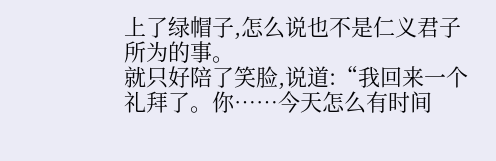上了绿帽子,怎么说也不是仁义君子所为的事。
就只好陪了笑脸,说道:“我回来一个礼拜了。你……今天怎么有时间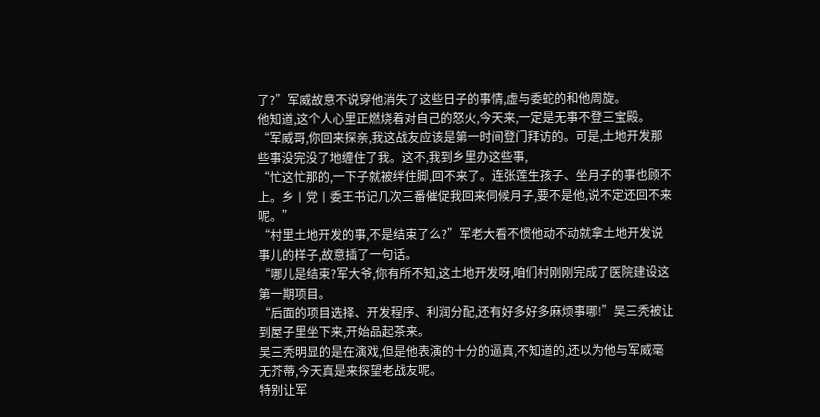了?”军威故意不说穿他消失了这些日子的事情,虚与委蛇的和他周旋。
他知道,这个人心里正燃烧着对自己的怒火,今天来,一定是无事不登三宝殿。
“军威哥,你回来探亲,我这战友应该是第一时间登门拜访的。可是,土地开发那些事没完没了地缠住了我。这不,我到乡里办这些事,
“忙这忙那的,一下子就被绊住脚,回不来了。连张莲生孩子、坐月子的事也顾不上。乡丨党丨委王书记几次三番催促我回来伺候月子,要不是他,说不定还回不来呢。”
“村里土地开发的事,不是结束了么?”军老大看不惯他动不动就拿土地开发说事儿的样子,故意插了一句话。
“哪儿是结束?军大爷,你有所不知,这土地开发呀,咱们村刚刚完成了医院建设这第一期项目。
“后面的项目选择、开发程序、利润分配,还有好多好多麻烦事哪!”吴三秃被让到屋子里坐下来,开始品起茶来。
吴三秃明显的是在演戏,但是他表演的十分的逼真,不知道的,还以为他与军威毫无芥蒂,今天真是来探望老战友呢。
特别让军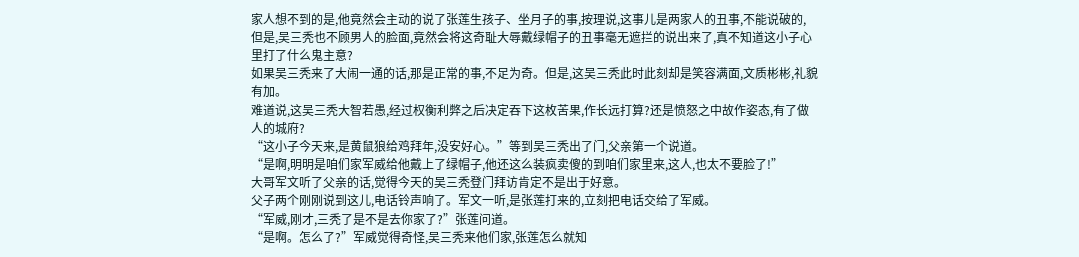家人想不到的是,他竟然会主动的说了张莲生孩子、坐月子的事,按理说,这事儿是两家人的丑事,不能说破的,
但是,吴三秃也不顾男人的脸面,竟然会将这奇耻大辱戴绿帽子的丑事毫无遮拦的说出来了,真不知道这小子心里打了什么鬼主意?
如果吴三秃来了大闹一通的话,那是正常的事,不足为奇。但是,这吴三秃此时此刻却是笑容满面,文质彬彬,礼貌有加。
难道说,这吴三秃大智若愚,经过权衡利弊之后决定吞下这枚苦果,作长远打算?还是愤怒之中故作姿态,有了做人的城府?
“这小子今天来,是黄鼠狼给鸡拜年,没安好心。”等到吴三秃出了门,父亲第一个说道。
“是啊,明明是咱们家军威给他戴上了绿帽子,他还这么装疯卖傻的到咱们家里来,这人,也太不要脸了!”
大哥军文听了父亲的话,觉得今天的吴三秃登门拜访肯定不是出于好意。
父子两个刚刚说到这儿,电话铃声响了。军文一听,是张莲打来的,立刻把电话交给了军威。
“军威,刚才,三秃了是不是去你家了?”张莲问道。
“是啊。怎么了?”军威觉得奇怪,吴三秃来他们家,张莲怎么就知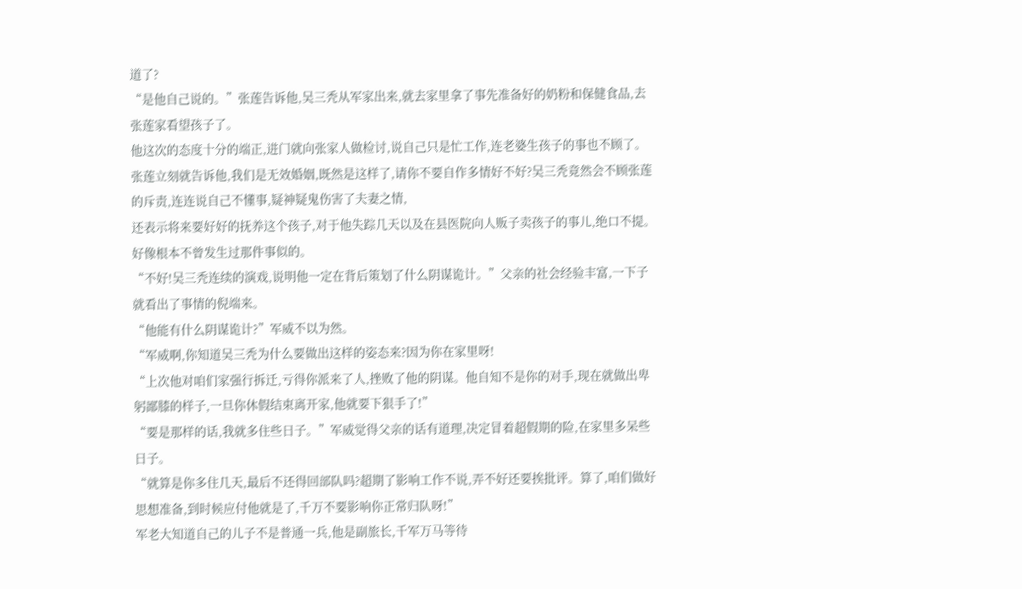道了?
“是他自己说的。”张莲告诉他,吴三秃从军家出来,就去家里拿了事先准备好的奶粉和保健食品,去张莲家看望孩子了。
他这次的态度十分的端正,进门就向张家人做检讨,说自己只是忙工作,连老婆生孩子的事也不顾了。
张莲立刻就告诉他,我们是无效婚姻,既然是这样了,请你不要自作多情好不好?吴三秃竟然会不顾张莲的斥责,连连说自己不懂事,疑神疑鬼伤害了夫妻之情,
还表示将来要好好的抚养这个孩子,对于他失踪几天以及在县医院向人贩子卖孩子的事儿,绝口不提。好像根本不曾发生过那件事似的。
“不好!吴三秃连续的演戏,说明他一定在背后策划了什么阴谋诡计。”父亲的社会经验丰富,一下子就看出了事情的倪端来。
“他能有什么阴谋诡计?”军威不以为然。
“军威啊,你知道吴三秃为什么要做出这样的姿态来?因为你在家里呀!
“上次他对咱们家强行拆迁,亏得你派来了人,挫败了他的阴谋。他自知不是你的对手,现在就做出卑躬鄙膝的样子,一旦你休假结束离开家,他就要下狠手了!”
“要是那样的话,我就多住些日子。”军威觉得父亲的话有道理,决定冒着超假期的险,在家里多呆些日子。
“就算是你多住几天,最后不还得回部队吗?超期了影响工作不说,弄不好还要挨批评。算了,咱们做好思想准备,到时候应付他就是了,千万不要影响你正常归队呀!”
军老大知道自己的儿子不是普通一兵,他是副旅长,千军万马等待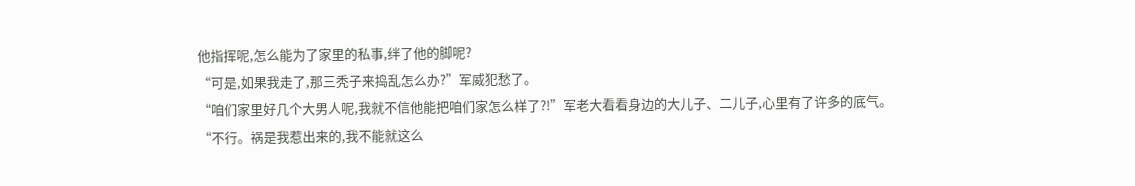他指挥呢,怎么能为了家里的私事,绊了他的脚呢?
“可是,如果我走了,那三秃子来捣乱怎么办?”军威犯愁了。
“咱们家里好几个大男人呢,我就不信他能把咱们家怎么样了?!”军老大看看身边的大儿子、二儿子,心里有了许多的底气。
“不行。祸是我惹出来的,我不能就这么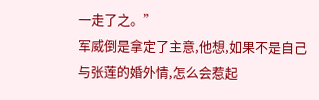一走了之。”
军威倒是拿定了主意,他想,如果不是自己与张莲的婚外情,怎么会惹起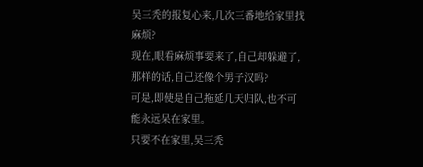吴三秃的报复心来,几次三番地给家里找麻烦?
现在,眼看麻烦事要来了,自己却躲避了,那样的话,自己还像个男子汉吗?
可是,即使是自己拖延几天归队,也不可能永远呆在家里。
只要不在家里,吴三秃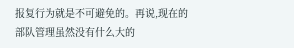报复行为就是不可避免的。再说,现在的部队管理虽然没有什么大的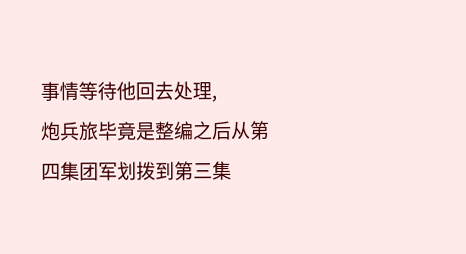事情等待他回去处理,
炮兵旅毕竟是整编之后从第四集团军划拨到第三集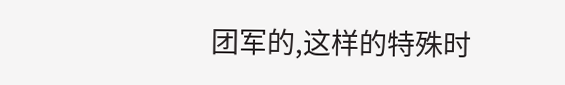团军的,这样的特殊时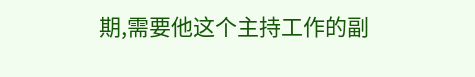期,需要他这个主持工作的副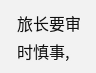旅长要审时慎事,